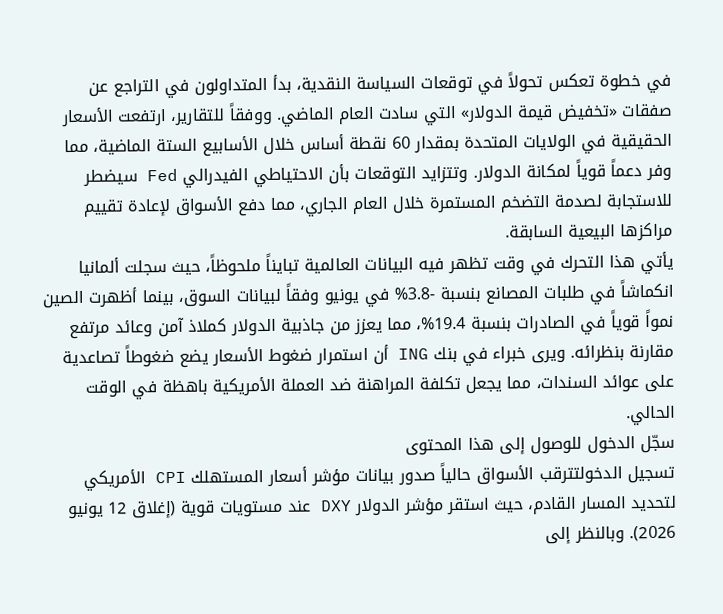في خطوة تعكس تحولاً في توقعات السياسة النقدية، بدأ المتداولون في التراجع عن صفقات «تخفيض قيمة الدولار» التي سادت العام الماضي. ووفقاً للتقارير، ارتفعت الأسعار الحقيقية في الولايات المتحدة بمقدار 60 نقطة أساس خلال الأسابيع الستة الماضية، مما وفر دعماً قوياً لمكانة الدولار. وتتزايد التوقعات بأن الاحتياطي الفيدرالي Fed سيضطر للاستجابة لصدمة التضخم المستمرة خلال العام الجاري، مما دفع الأسواق لإعادة تقييم مراكزها البيعية السابقة.
يأتي هذا التحرك في وقت تظهر فيه البيانات العالمية تبايناً ملحوظاً، حيث سجلت ألمانيا انكماشاً في طلبات المصانع بنسبة -3.8% في يونيو وفقاً لبيانات السوق، بينما أظهرت الصين نمواً قوياً في الصادرات بنسبة 19.4%، مما يعزز من جاذبية الدولار كملاذ آمن وعائد مرتفع مقارنة بنظرائه. ويرى خبراء في بنك ING أن استمرار ضغوط الأسعار يضع ضغوطاً تصاعدية على عوائد السندات، مما يجعل تكلفة المراهنة ضد العملة الأمريكية باهظة في الوقت الحالي.
سجّل الدخول للوصول إلى هذا المحتوى
تسجيل الدخولتترقب الأسواق حالياً صدور بيانات مؤشر أسعار المستهلك CPI الأمريكي لتحديد المسار القادم، حيث استقر مؤشر الدولار DXY عند مستويات قوية (إغلاق 12 يونيو 2026). وبالنظر إلى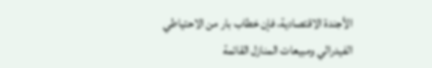الأجندة الاقتصادية، فإن خطاب بار من الاحتياطي الفيدرالي ومبيعات المنازل القائمة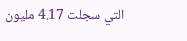التي سجلت 4.17 مليون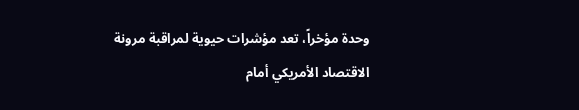وحدة مؤخراً، تعد مؤشرات حيوية لمراقبة مرونة الاقتصاد الأمريكي أمام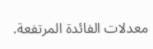معدلات الفائدة المرتفعة.